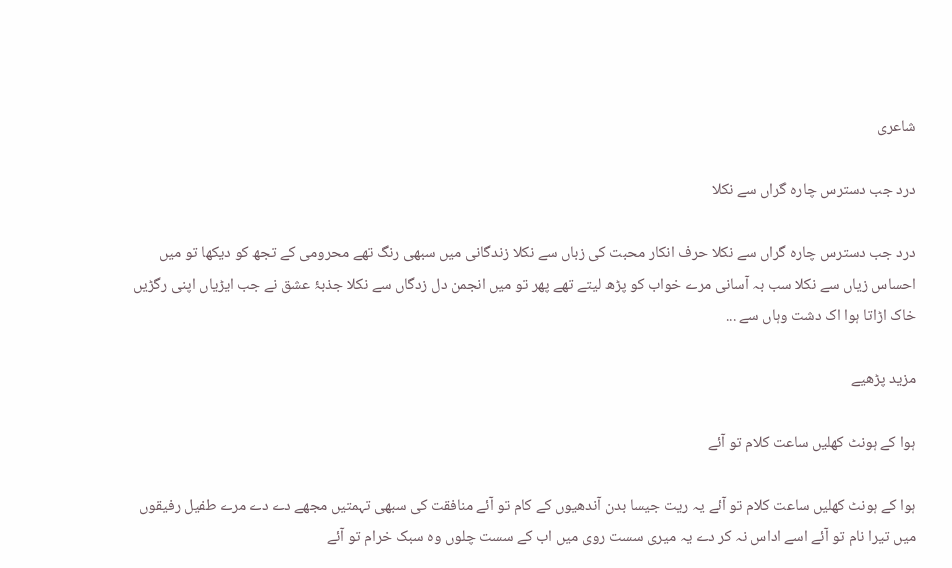شاعری

درد جب دسترس چارہ گراں سے نکلا

درد جب دسترس چارہ گراں سے نکلا حرف انکار محبت کی زباں سے نکلا زندگانی میں سبھی رنگ تھے محرومی کے تجھ کو دیکھا تو میں احساس زیاں سے نکلا سب بہ آسانی مرے خواب کو پڑھ لیتے تھے پھر تو میں انجمن دل زدگاں سے نکلا جذبۂ عشق نے جب ایڑیاں اپنی رگڑیں خاک اڑاتا ہوا اک دشت وہاں سے ...

مزید پڑھیے

ہوا کے ہونٹ کھلیں ساعت کلام تو آئے

ہوا کے ہونٹ کھلیں ساعت کلام تو آئے یہ ریت جیسا بدن آندھیوں کے کام تو آئے منافقت کی سبھی تہمتیں مجھے دے دے مرے طفیل رفیقوں میں تیرا نام تو آئے اسے اداس نہ کر دے یہ میری سست روی میں اب کے سست چلوں وہ سبک خرام تو آئے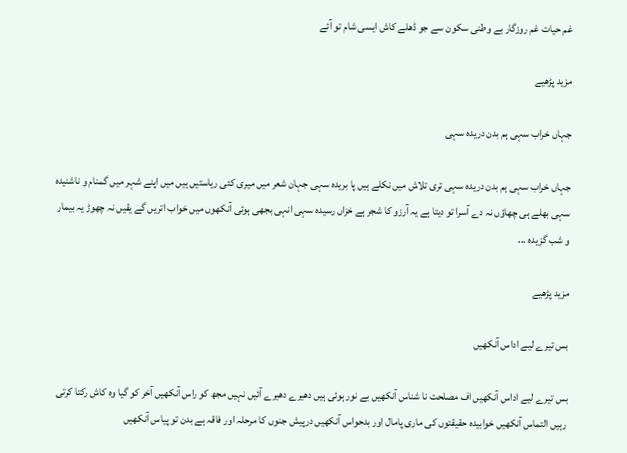غم حیات غم روزگار بے وطنی سکون سے جو ڈھلے کاش ایسی شام تو آئے

مزید پڑھیے

جہاں خراب سہی ہم بدن دریدہ سہی

جہاں خراب سہی ہم بدن دریدہ سہی تری تلاش میں نکلے ہیں پا بریدہ سہی جہان شعر میں میری کئی ریاستیں ہیں میں اپنے شہر میں گمنام و ناشنیدہ سہی بھلے ہی چھاؤں نہ دے آسرا تو دیتا ہے یہ آرزو کا شجر ہے خزاں رسیدہ سہی انہی بجھی ہوئی آنکھوں میں خواب اتریں گے یقیں نہ چھوڑ یہ بیمار و شب گزیدہ ...

مزید پڑھیے

بس تیرے لیے اداس آنکھیں

بس تیرے لیے اداس آنکھیں اف مصلحت نا شناس آنکھیں بے نور ہوئی ہیں دھیرے دھیرے آئیں نہیں مجھ کو راس آنکھیں آخر کو گیا وہ کاش رکتا کرتی رہیں التماس آنکھیں خوابیدہ حقیقتوں کی ماری پامال اور بدحواس آنکھیں درپیش جنوں کا مرحلہ اور فاقہ ہے بدن تو پیاس آنکھیں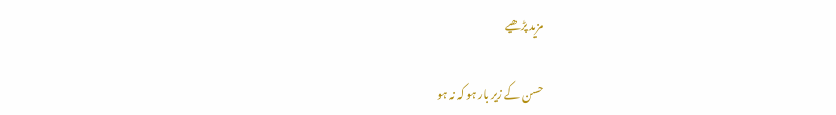مزید پڑھیے

حسن کے زیر بار ہو کہ نہ ہو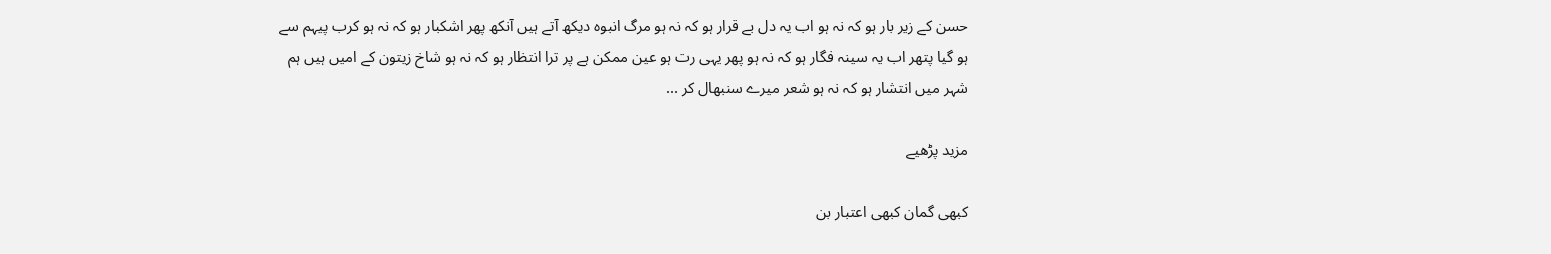حسن کے زیر بار ہو کہ نہ ہو اب یہ دل بے قرار ہو کہ نہ ہو مرگ انبوہ دیکھ آتے ہیں آنکھ پھر اشکبار ہو کہ نہ ہو کرب پیہم سے ہو گیا پتھر اب یہ سینہ فگار ہو کہ نہ ہو پھر یہی رت ہو عین ممکن ہے پر ترا انتظار ہو کہ نہ ہو شاخ زیتون کے امیں ہیں ہم شہر میں انتشار ہو کہ نہ ہو شعر میرے سنبھال کر ...

مزید پڑھیے

کبھی گمان کبھی اعتبار بن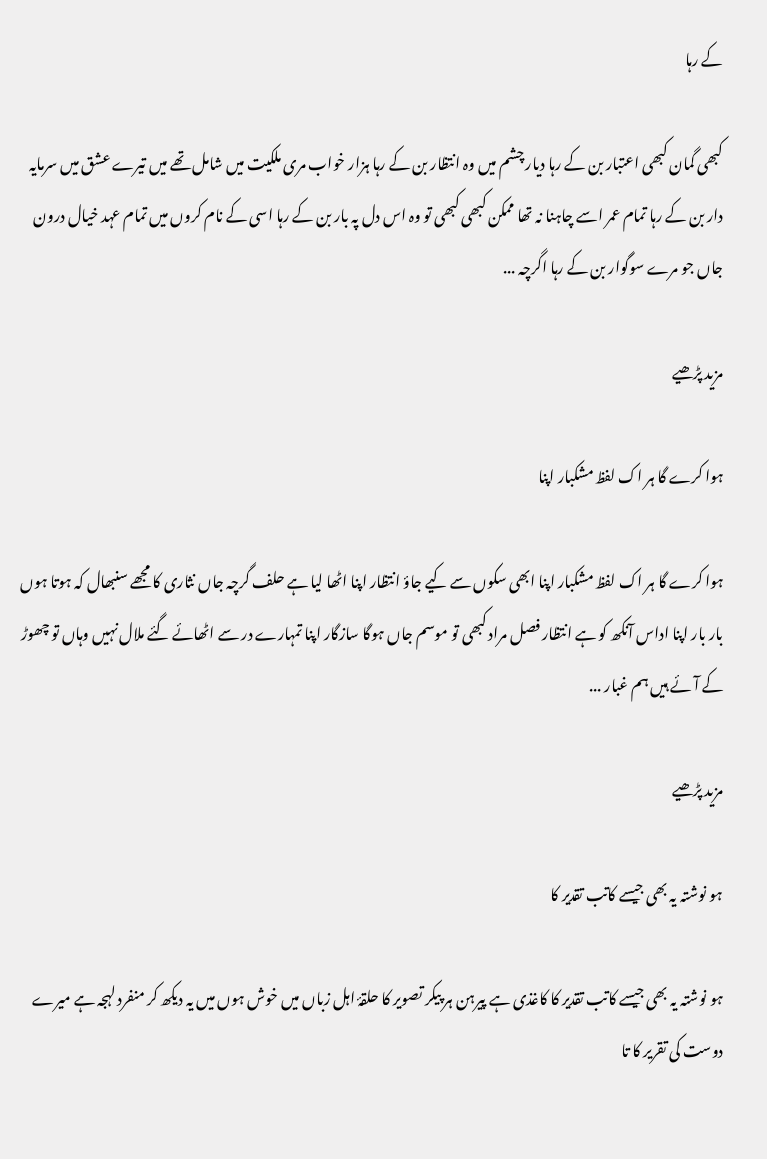کے رہا

کبھی گمان کبھی اعتبار بن کے رہا دیار چشم میں وہ انتظار بن کے رہا ہزار خواب مری ملکیت میں شامل تھے میں تیرے عشق میں سرمایہ دار بن کے رہا تمام عمر اسے چاہنا نہ تھا ممکن کبھی کبھی تو وہ اس دل پہ بار بن کے رہا اسی کے نام کروں میں تمام عہد خیال درون جاں جو مرے سوگوار بن کے رہا اگرچہ ...

مزید پڑھیے

ہوا کرے گا ہر اک لفظ مشکبار اپنا

ہوا کرے گا ہر اک لفظ مشکبار اپنا ابھی سکوں سے کیے جاؤ انتظار اپنا اٹھا لیا ہے حلف گرچہ جاں نثاری کا مجھے سنبھال کہ ہوتا ہوں بار بار اپنا اداس آنکھ کو ہے انتظار فصل مراد کبھی تو موسم جاں ہوگا سازگار اپنا تمہارے در سے اٹھائے گئے ملال نہیں وہاں تو چھوڑ کے آئے ہیں ہم غبار ...

مزید پڑھیے

ہو نوشتہ یہ بھی جیسے کاتب تقدیر کا

ہو نوشتہ یہ بھی جیسے کاتب تقدیر کا کاغذی ہے پیرہن ہر پیکر تصویر کا حلقۂ اہل زباں میں خوش ہوں میں یہ دیکھ کر منفرد لہجہ ہے میرے دوست کی تقریر کا تا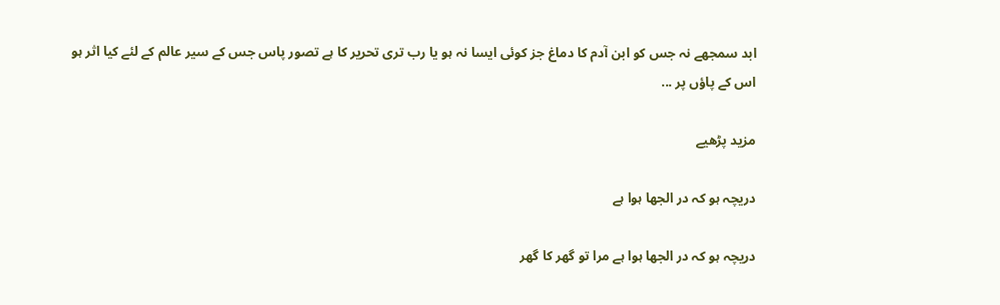ابد سمجھے نہ جس کو ابن آدم کا دماغ جز کوئی ایسا نہ ہو یا رب تری تحریر کا ہے تصور پاس جس کے سیر عالم کے لئے کیا اثر ہو اس کے پاؤں پر ...

مزید پڑھیے

دریچہ ہو کہ در الجھا ہوا ہے

دریچہ ہو کہ در الجھا ہوا ہے مرا تو گھر کا گھر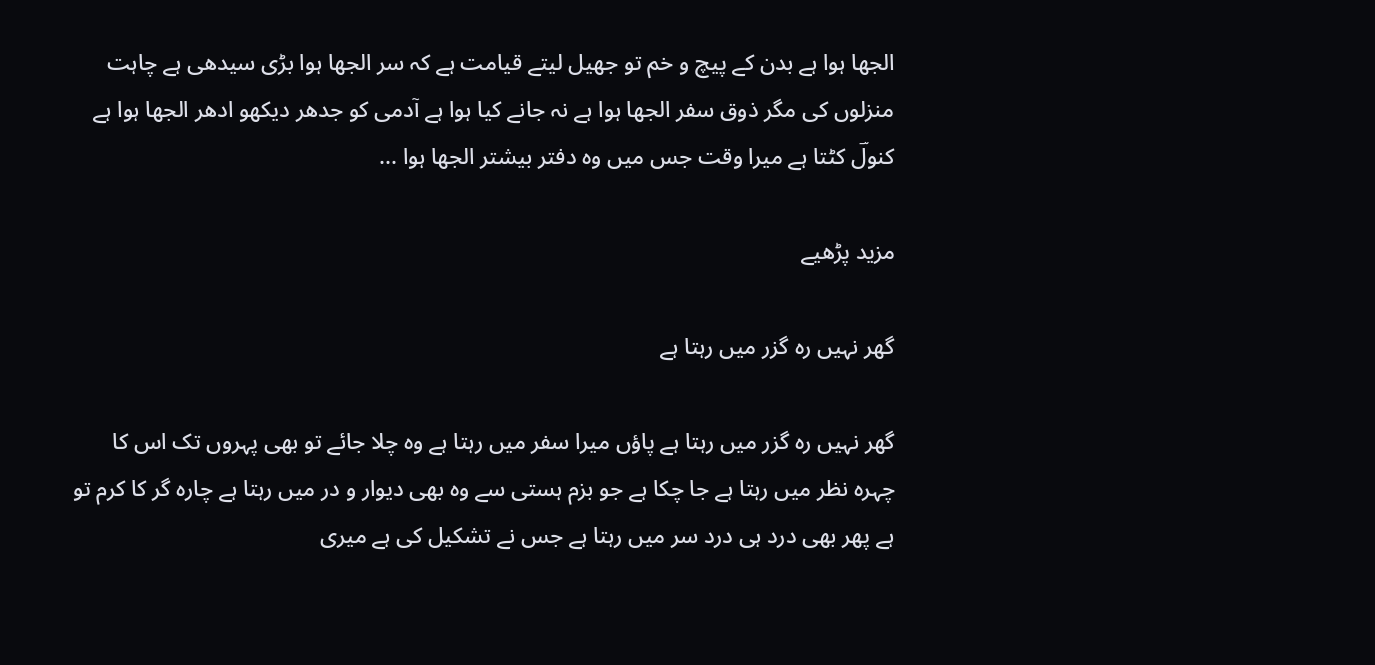الجھا ہوا ہے بدن کے پیچ و خم تو جھیل لیتے قیامت ہے کہ سر الجھا ہوا بڑی سیدھی ہے چاہت منزلوں کی مگر ذوق سفر الجھا ہوا ہے نہ جانے کیا ہوا ہے آدمی کو جدھر دیکھو ادھر الجھا ہوا ہے کنولؔ کٹتا ہے میرا وقت جس میں وہ دفتر بیشتر الجھا ہوا ...

مزید پڑھیے

گھر نہیں رہ گزر میں رہتا ہے

گھر نہیں رہ گزر میں رہتا ہے پاؤں میرا سفر میں رہتا ہے وہ چلا جائے تو بھی پہروں تک اس کا چہرہ نظر میں رہتا ہے جا چکا ہے جو بزم ہستی سے وہ بھی دیوار و در میں رہتا ہے چارہ گر کا کرم تو ہے پھر بھی درد ہی درد سر میں رہتا ہے جس نے تشکیل کی ہے میری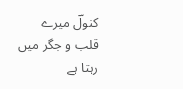کنولؔ میرے قلب و جگر میں رہتا ہے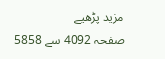مزید پڑھیے
صفحہ 4092 سے 5858